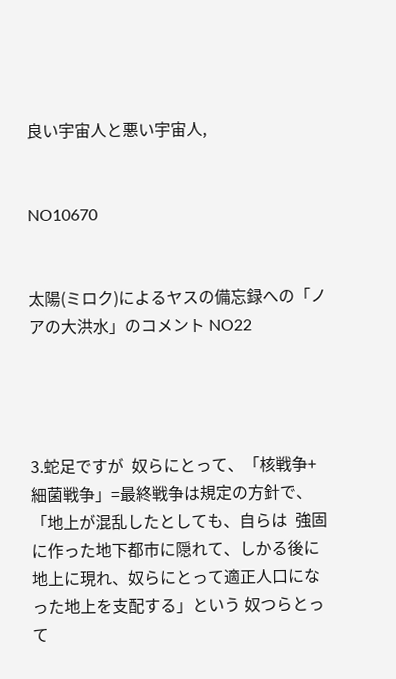良い宇宙人と悪い宇宙人,


NO10670


太陽(ミロク)によるヤスの備忘録への「ノアの大洪水」のコメント NO22




3.蛇足ですが  奴らにとって、「核戦争+細菌戦争」=最終戦争は規定の方針で、「地上が混乱したとしても、自らは  強固に作った地下都市に隠れて、しかる後に地上に現れ、奴らにとって適正人口になった地上を支配する」という 奴つらとって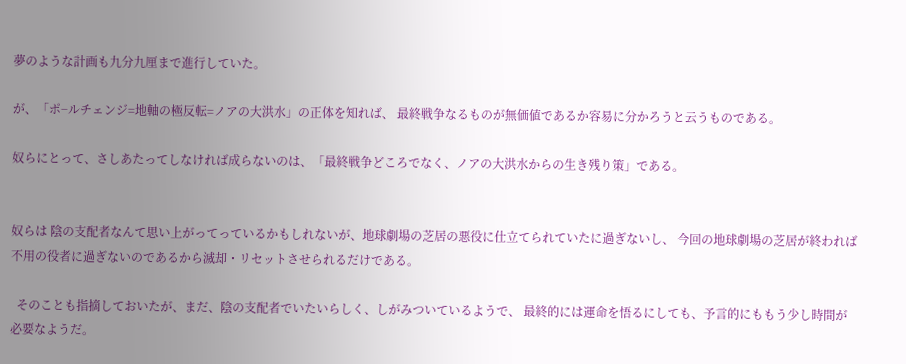夢のような計画も九分九厘まで進行していた。

が、「ポ−ルチェンジ=地軸の極反転=ノアの大洪水」の正体を知れば、 最終戦争なるものが無価値であるか容易に分かろうと云うものである。

奴らにとって、さしあたってしなければ成らないのは、「最終戦争どころでなく、ノアの大洪水からの生き残り策」である。


奴らは 陰の支配者なんて思い上がってっているかもしれないが、地球劇場の芝居の悪役に仕立てられていたに過ぎないし、 今回の地球劇場の芝居が終われば不用の役者に過ぎないのであるから滅却・リセットさせられるだけである。

  そのことも指摘しておいたが、まだ、陰の支配者でいたいらしく、しがみついているようで、 最終的には運命を悟るにしても、予言的にももう少し時間が必要なようだ。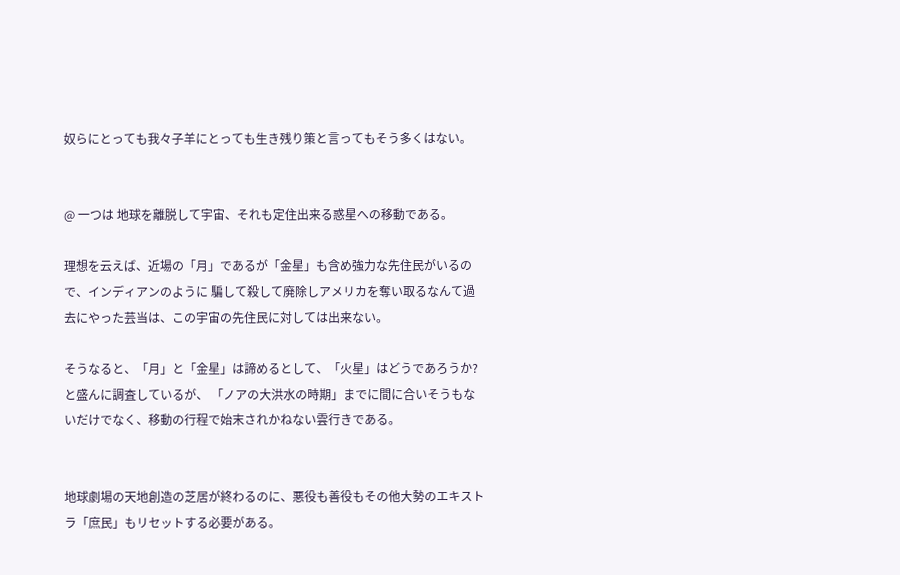奴らにとっても我々子羊にとっても生き残り策と言ってもそう多くはない。


@ 一つは 地球を離脱して宇宙、それも定住出来る惑星への移動である。

理想を云えば、近場の「月」であるが「金星」も含め強力な先住民がいるので、インディアンのように 騙して殺して廃除しアメリカを奪い取るなんて過去にやった芸当は、この宇宙の先住民に対しては出来ない。

そうなると、「月」と「金星」は諦めるとして、「火星」はどうであろうか?と盛んに調査しているが、 「ノアの大洪水の時期」までに間に合いそうもないだけでなく、移動の行程で始末されかねない雲行きである。


地球劇場の天地創造の芝居が終わるのに、悪役も善役もその他大勢のエキストラ「庶民」もリセットする必要がある。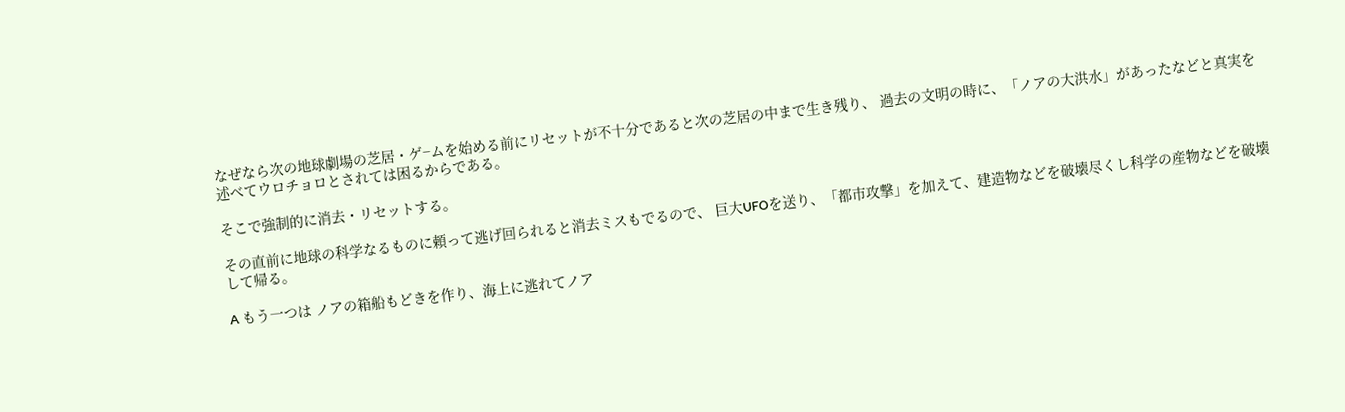なぜなら次の地球劇場の芝居・ゲ−ムを始める前にリセットが不十分であると次の芝居の中まで生き残り、 過去の文明の時に、「ノアの大洪水」があったなどと真実を述べてウロチョロとされては困るからである。

そこで強制的に消去・リセットする。

その直前に地球の科学なるものに頼って逃げ回られると消去ミスもでるので、 巨大UFOを送り、「都市攻撃」を加えて、建造物などを破壊尽くし科学の産物などを破壊して帰る。

A もう一つは ノアの箱船もどきを作り、海上に逃れてノア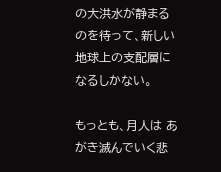の大洪水が静まるのを待って、新しい地球上の支配層になるしかない。

もっとも、月人は あがき滅んでいく悲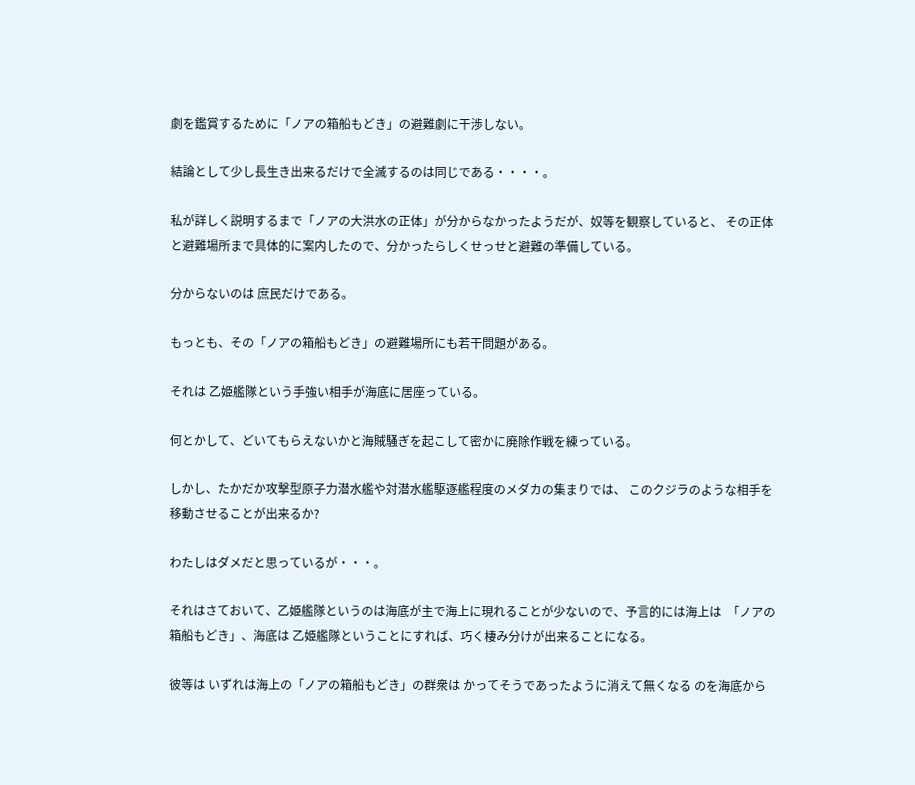劇を鑑賞するために「ノアの箱船もどき」の避難劇に干渉しない。

結論として少し長生き出来るだけで全滅するのは同じである・・・・。

私が詳しく説明するまで「ノアの大洪水の正体」が分からなかったようだが、奴等を観察していると、 その正体と避難場所まで具体的に案内したので、分かったらしくせっせと避難の準備している。

分からないのは 庶民だけである。

もっとも、その「ノアの箱船もどき」の避難場所にも若干問題がある。

それは 乙姫艦隊という手強い相手が海底に居座っている。

何とかして、どいてもらえないかと海賊騒ぎを起こして密かに廃除作戦を練っている。

しかし、たかだか攻撃型原子力潜水艦や対潜水艦駆逐艦程度のメダカの集まりでは、 このクジラのような相手を移動させることが出来るか?

わたしはダメだと思っているが・・・。

それはさておいて、乙姫艦隊というのは海底が主で海上に現れることが少ないので、予言的には海上は  「ノアの箱船もどき」、海底は 乙姫艦隊ということにすれば、巧く棲み分けが出来ることになる。

彼等は いずれは海上の「ノアの箱船もどき」の群衆は かってそうであったように消えて無くなる のを海底から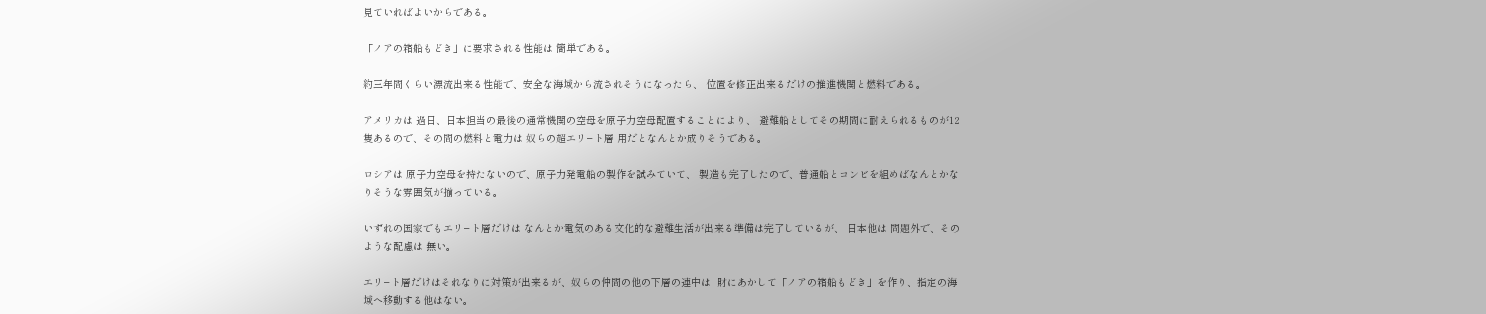見ていればよいからである。

「ノアの箱船もどき」に要求される性能は 簡単である。

約三年間くらい漂流出来る性能で、安全な海域から流されそうになったら、 位置を修正出来るだけの推進機関と燃料である。

アメリカは 過日、日本担当の最後の通常機関の空母を原子力空母配置することにより、 避難船としてその期間に耐えられるものが12隻あるので、その間の燃料と電力は 奴らの超エリ−ト層 用だとなんとか成りそうである。

ロシアは 原子力空母を持たないので、原子力発電船の製作を試みていて、 製造も完了したので、普通船とコンビを組めばなんとかなりそうな雰囲気が揃っている。

いずれの国家でもエリ−ト層だけは なんとか電気のある文化的な避難生活が出来る準備は完了しているが、 日本他は 問題外で、そのような配慮は 無い。

エリ−ト層だけはそれなりに対策が出来るが、奴らの仲間の他の下層の連中は  財にあかして「ノアの箱船もどき」を作り、指定の海域へ移動する他はない。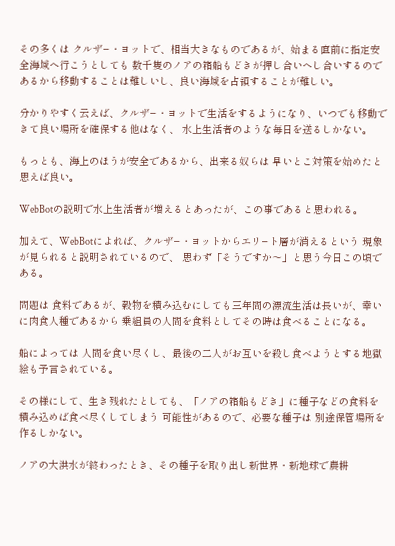その多くは クルザ−・ヨットで、相当大きなものであるが、始まる直前に指定安全海域へ行こうとしても 数千隻のノアの箱船もどきが押し合いへし合いするのであるから移動することは難しいし、良い海域を占領することが難しい。

分かりやすく云えば、クルザ−・ヨットで生活をするようになり、いつでも移動できて良い場所を確保する他はなく、 水上生活者のような毎日を送るしかない。

もっとも、海上のほうが安全であるから、出来る奴らは 早いとこ対策を始めたと思えば良い。

WebBotの説明で水上生活者が増えるとあったが、この事であると思われる。

加えて、WebBotによれば、クルザ−・ヨットからエリ−ト層が消えるという 現象が見られると説明されているので、 思わず「そうですか〜」と思う今日この頃である。

問題は 食料であるが、穀物を積み込むにしても三年間の漂流生活は長いが、幸いに肉食人種であるから 乗組員の人間を食料としてその時は食べることになる。

船によっては 人間を食い尽くし、最後の二人がお互いを殺し食べようとする地獄絵も予言されている。

その様にして、生き残れたとしても、「ノアの箱船もどき」に種子などの食料を積み込めば食べ尽くしてしまう 可能性があるので、必要な種子は 別途保管場所を作るしかない。

ノアの大洪水が終わったとき、その種子を取り出し新世界・新地球で農耕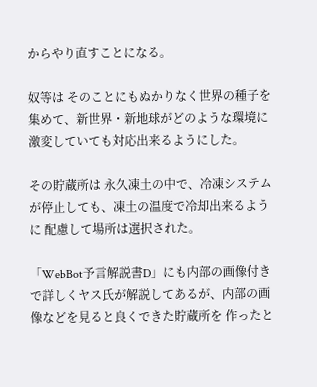からやり直すことになる。

奴等は そのことにもぬかりなく世界の種子を集めて、新世界・新地球がどのような環境に激変していても対応出来るようにした。

その貯蔵所は 永久凍土の中で、冷凍システムが停止しても、凍土の温度で冷却出来るように 配慮して場所は選択された。

「WebBot予言解説書D」にも内部の画像付きで詳しくヤス氏が解説してあるが、内部の画像などを見ると良くできた貯蔵所を 作ったと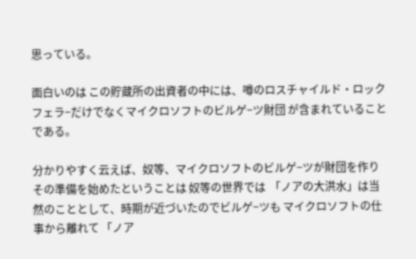思っている。

面白いのは この貯蔵所の出資者の中には、噂のロスチャイルド・ロックフェラ−だけでなくマイクロソフトのビルゲ−ツ財団 が含まれていることである。

分かりやすく云えば、奴等、マイクロソフトのビルゲ−ツが財団を作りその準備を始めたということは 奴等の世界では  「ノアの大洪水」は当然のこととして、時期が近づいたのでビルゲ−ツも マイクロソフトの仕事から離れて 「ノア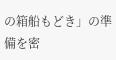の箱船もどき」の準備を密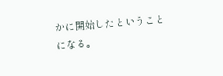かに開始したということになる。